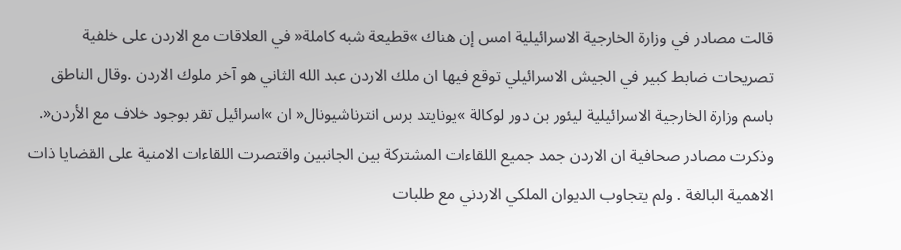قالت مصادر في وزارة الخارجية الاسرائيلية امس إن هناك »قطيعة شبه كاملة« في العلاقات مع الاردن على خلفية تصريحات ضابط كبير في الجيش الاسرائيلي توقع فيها ان ملك الاردن عبد الله الثاني هو آخر ملوك الاردن .وقال الناطق باسم وزارة الخارجية الاسرائيلية ليئور بن دور لوكالة »يونايتد برس انترناشيونال« ان »اسرائيل تقر بوجود خلاف مع الأردن«.
وذكرت مصادر صحافية ان الاردن جمد جميع اللقاءات المشتركة بين الجانبين واقتصرت اللقاءات الامنية على القضايا ذات الاهمية البالغة . ولم يتجاوب الديوان الملكي الاردني مع طلبات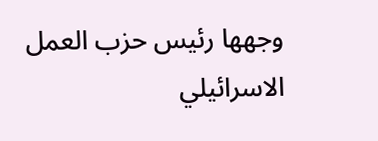وجهها رئيس حزب العمل الاسرائيلي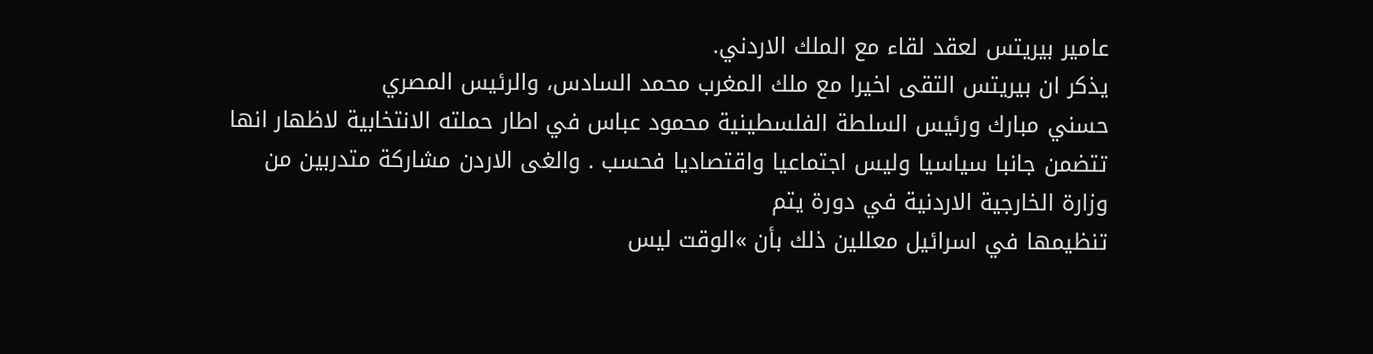عامير بيريتس لعقد لقاء مع الملك الاردني.
يذكر ان بيريتس التقى اخيرا مع ملك المغرب محمد السادس، والرئيس المصري
حسني مبارك ورئيس السلطة الفلسطينية محمود عباس في اطار حملته الانتخابية لاظهار انها تتضمن جانبا سياسيا وليس اجتماعيا واقتصاديا فحسب . والغى الاردن مشاركة متدربين من وزارة الخارجية الاردنية في دورة يتم
تنظيمها في اسرائيل معللين ذلك بأن »الوقت ليس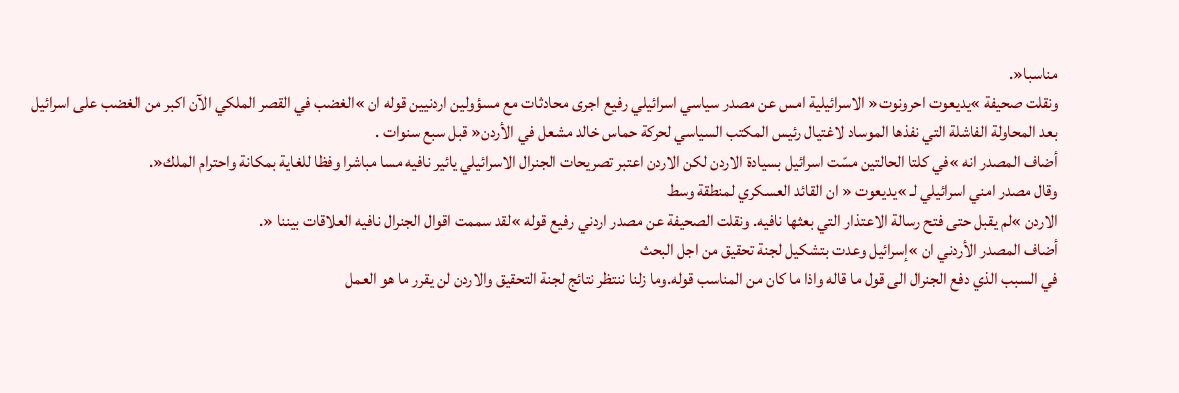مناسبا«.
ونقلت صحيفة »يديعوت احرونوت« الاسرائيلية امس عن مصدر سياسي اسرائيلي رفيع اجرى محادثات مع مسؤولين اردنيين قوله ان »الغضب في القصر الملكي الآن اكبر من الغضب على اسرائيل بعد المحاولة الفاشلة التي نفذها الموساد لاغتيال رئيس المكتب السياسي لحركة حماس خالد مشعل في الأردن« قبل سبع سنوات .
أضاف المصدر انه »في كلتا الحالتين مسّت اسرائيل بسيادة الاردن لكن الاردن اعتبر تصريحات الجنرال الاسرائيلي يائير نافيه مسا مباشرا وفظا للغاية بمكانة واحترام الملك«.
وقال مصدر امني اسرائيلي لـ »يديعوت « ان القائد العسكري لمنطقة وسط
الاردن »لم يقبل حتى فتح رسالة الاعتذار التي بعثها نافيه. ونقلت الصحيفة عن مصدر اردني رفيع قوله »لقد سممت اقوال الجنرال نافيه العلاقات بيننا «.
أضاف المصدر الأردني ان »إسرائيل وعدت بتشكيل لجنة تحقيق من اجل البحث
في السبب الذي دفع الجنرال الى قول ما قاله واذا ما كان من المناسب قوله.وما زلنا ننتظر نتائج لجنة التحقيق والاردن لن يقرر ما هو العمل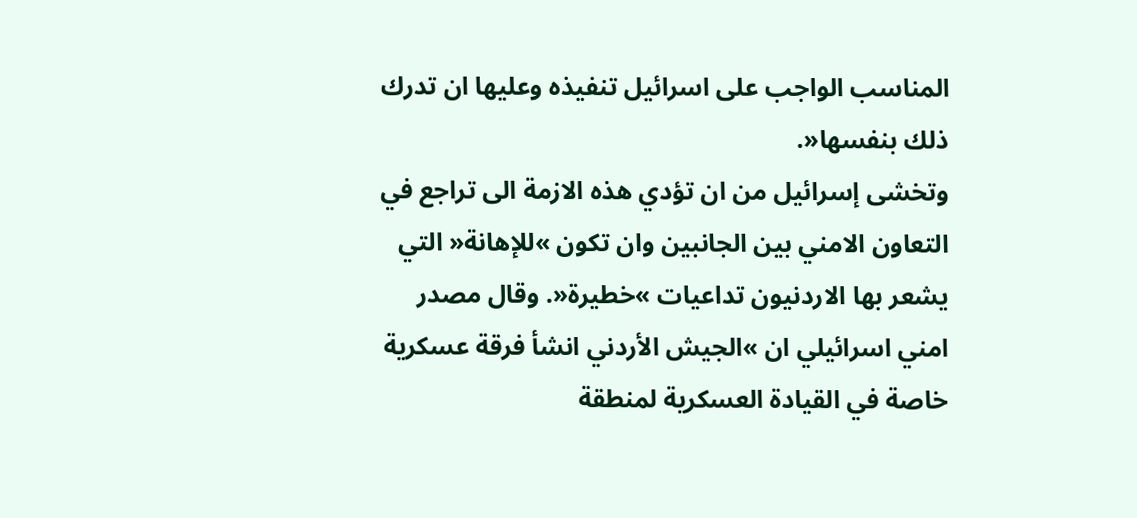المناسب الواجب على اسرائيل تنفيذه وعليها ان تدرك ذلك بنفسها«.
وتخشى إسرائيل من ان تؤدي هذه الازمة الى تراجع في التعاون الامني بين الجانبين وان تكون »للإهانة« التي يشعر بها الاردنيون تداعيات »خطيرة«. وقال مصدر امني اسرائيلي ان »الجيش الأردني انشأ فرقة عسكرية خاصة في القيادة العسكرية لمنطقة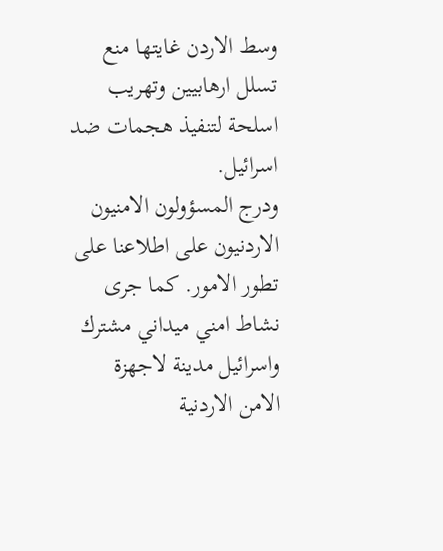وسط الاردن غايتها منع تسلل ارهابيين وتهريب اسلحة لتنفيذ هجمات ضد اسرائيل.
ودرج المسؤولون الامنيون الاردنيون على اطلاعنا على تطور الامور. كما جرى نشاط امني ميداني مشترك واسرائيل مدينة لاجهزة الامن الاردنية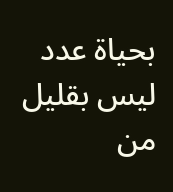بحياة عدد ليس بقليل من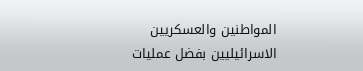المواطنين والعسكريين الاسرائيليين بفضل عمليات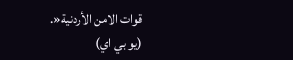قوات الامن الأردنية«.
(يو بي اي)